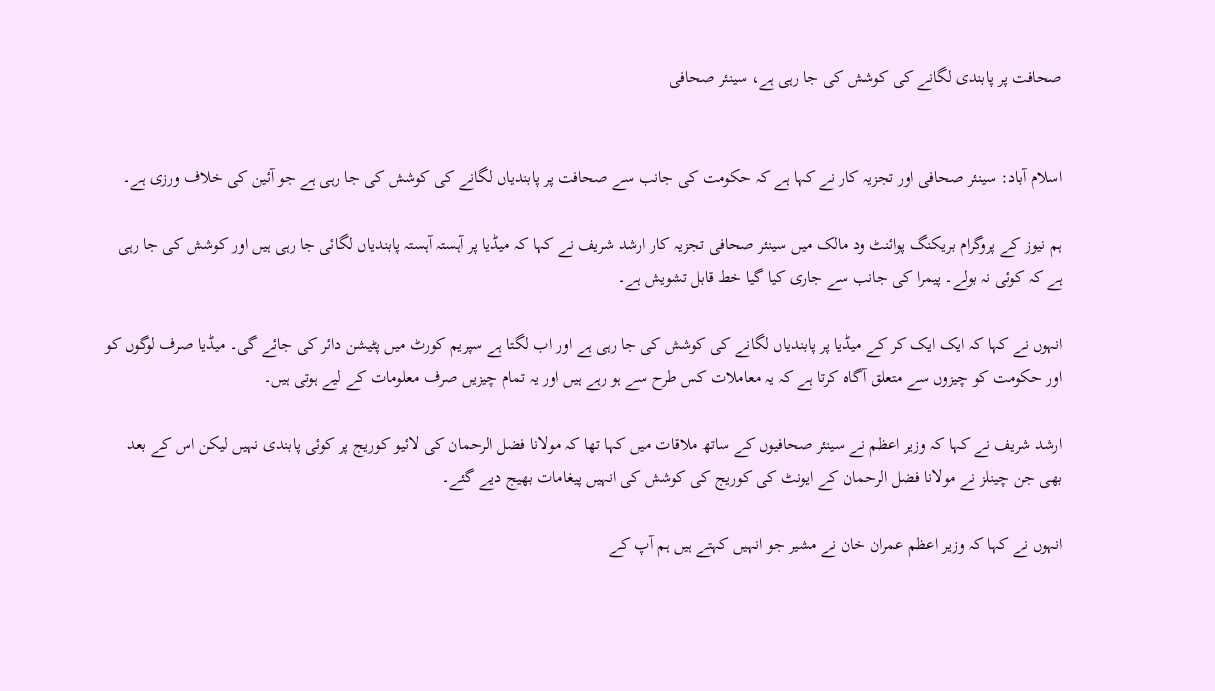صحافت پر پابندی لگانے کی کوشش کی جا رہی ہے، سینئر صحافی


اسلام آباد: سینئر صحافی اور تجزیہ کار نے کہا ہے کہ حکومت کی جانب سے صحافت پر پابندیاں لگانے کی کوشش کی جا رہی ہے جو آئین کی خلاف ورزی ہے۔

ہم نیوز کے پروگرام بریکنگ پوائنٹ ود مالک میں سینئر صحافی تجزیہ کار ارشد شریف نے کہا کہ میڈیا پر آہستہ آہستہ پابندیاں لگائی جا رہی ہیں اور کوشش کی جا رہی ہے کہ کوئی نہ بولے۔ پیمرا کی جانب سے جاری کیا گیا خط قابل تشویش ہے۔

انہوں نے کہا کہ ایک ایک کر کے میڈیا پر پابندیاں لگانے کی کوشش کی جا رہی ہے اور اب لگتا ہے سپریم کورٹ میں پٹیشن دائر کی جائے گی۔ میڈیا صرف لوگوں کو اور حکومت کو چیزوں سے متعلق آگاہ کرتا ہے کہ یہ معاملات کس طرح سے ہو رہے ہیں اور یہ تمام چیزیں صرف معلومات کے لیے ہوتی ہیں۔

ارشد شریف نے کہا کہ وزیر اعظم نے سینئر صحافیوں کے ساتھ ملاقات میں کہا تھا کہ مولانا فضل الرحمان کی لائیو کوریج پر کوئی پابندی نہیں لیکن اس کے بعد بھی جن چینلز نے مولانا فضل الرحمان کے ایونٹ کی کوریج کی کوشش کی انہیں پیغامات بھیج دیے گئے۔

انہوں نے کہا کہ وزیر اعظم عمران خان نے مشیر جو انہیں کہتے ہیں ہم آپ کے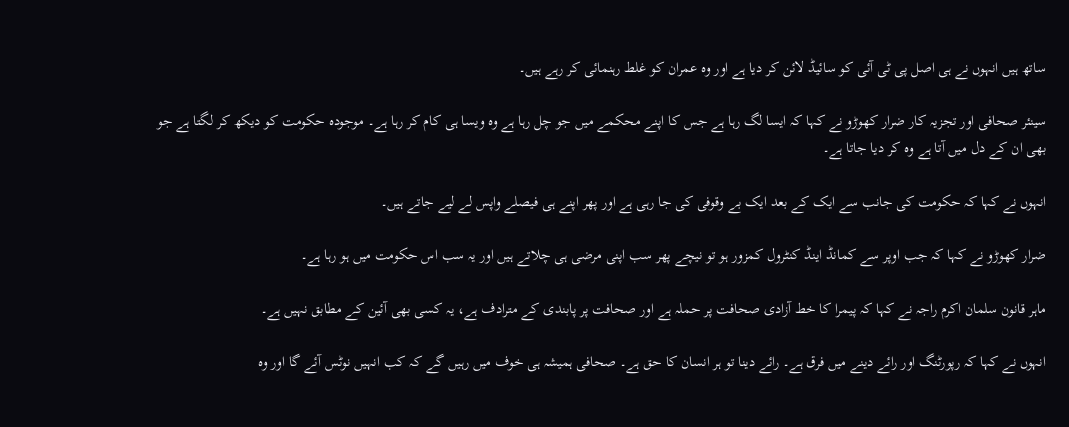ساتھ ہیں انہوں نے ہی اصل پی ٹی آئی کو سائیڈ لائن کر دیا ہے اور وہ عمران کو غلط رہنمائی کر رہے ہیں۔

سینئر صحافی اور تجزیہ کار ضرار کھوڑو نے کہا کہ ایسا لگ رہا ہے جس کا اپنے محکمے میں جو چل رہا ہے وہ ویسا ہی کام کر رہا ہے۔ موجودہ حکومت کو دیکھ کر لگتا ہے جو بھی ان کے دل میں آتا ہے وہ کر دیا جاتا ہے۔

انہوں نے کہا کہ حکومت کی جانب سے ایک کے بعد ایک بے وقوفی کی جا رہی ہے اور پھر اپنے ہی فیصلے واپس لے لیے جاتے ہیں۔

ضرار کھوڑو نے کہا کہ جب اوپر سے کمانڈ اینڈ کنٹرول کمزور ہو تو نیچے پھر سب اپنی مرضی ہی چلاتے ہیں اور یہ سب اس حکومت میں ہو رہا ہے۔

ماہر قانون سلمان اکرم راجہ نے کہا کہ پیمرا کا خط آزادی صحافت پر حملہ ہے اور صحافت پر پابندی کے مترادف ہے، یہ کسی بھی آئین کے مطابق نہیں ہے۔

انہوں نے کہا کہ رپورٹنگ اور رائے دینے میں فرق ہے۔ رائے دینا تو ہر انسان کا حق ہے۔ صحافی ہمیشہ ہی خوف میں رہیں گے کہ کب انہیں نوٹس آئے گا اور وہ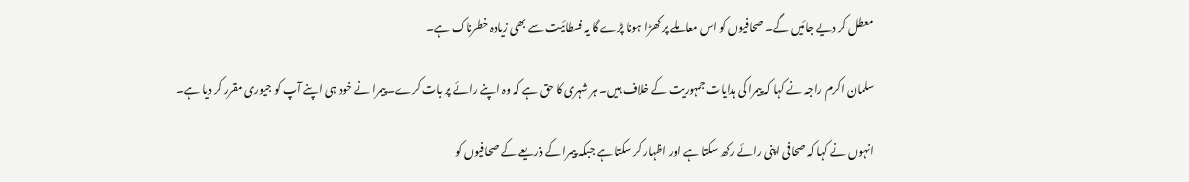معطل کر دیے جائیں گے۔ صحافیوں کو اس معاملے پر کھڑا ہونا پڑے گا یہ فسطائیت سے بھی زیادہ خطرناک ہے۔

سلمان اکرم راجہ نے کہا کہ پیمرا کی ہدایات جمہوریت کے خلاف ہیں۔ ہر شہری کا حق ہے کہ وہ اپنے رائے پر بات کرے۔ پیمرا نے خود ہی اپنے آپ کو جیوری مقرر کر دیا ہے۔

انہوں نے کہا کہ صحافی اپنی رائے رکھ سکتا ہے اور اظہار کر سکتا ہے جبکہ پیمرا کے ذریعے کے صحافیوں کو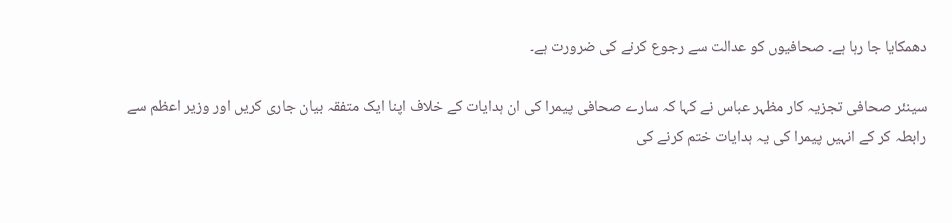دھمکایا جا رہا ہے۔ صحافیوں کو عدالت سے رجوع کرنے کی ضرورت ہے۔

سینئر صحافی تجزیہ کار مظہر عباس نے کہا کہ سارے صحافی پیمرا کی ان ہدایات کے خلاف اپنا ایک متفقہ بیان جاری کریں اور وزیر اعظم سے رابطہ کر کے انہیں پیمرا کی یہ ہدایات ختم کرنے کی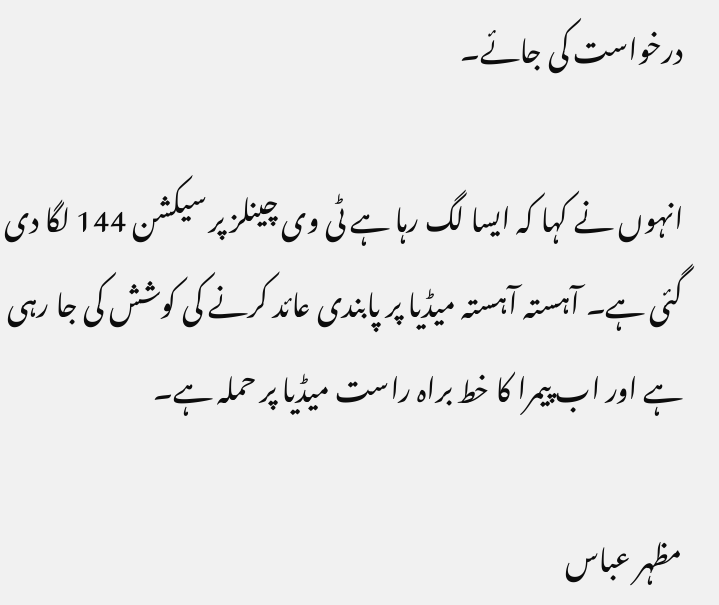درخواست کی جائے۔

انہوں نے کہا کہ ایسا لگ رہا ہے ٹی وی چینلز پر سیکشن 144 لگا دی گئی ہے۔ آہستہ آہستہ میڈیا پر پابندی عائد کرنے کی کوشش کی جا رہی ہے اور اب پیمرا کا خط براہ راست میڈیا پر حملہ ہے۔

مظہر عباس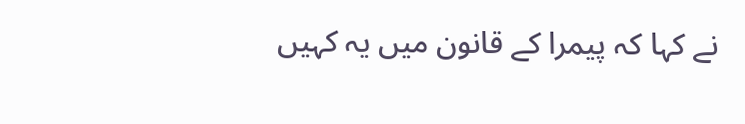نے کہا کہ پیمرا کے قانون میں یہ کہیں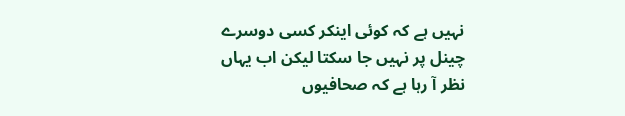نہیں ہے کہ کوئی اینکر کسی دوسرے چینل پر نہیں جا سکتا لیکن اب یہاں نظر آ رہا ہے کہ صحافیوں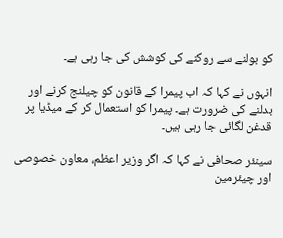کو بولنے سے روکنے کی کوشش کی جا رہی ہے۔

انہوں نے کہا کہ اب پیمرا کے قانون کو چیلنج کرنے اور بدلنے کی ضرورت ہے۔ پیمرا کو استعمال کر کے میڈیا پر قدغن لگائی جا رہی ہیں۔

سینئر صحافی نے کہا کہ اگر وزیر اعظم، معاون خصوصی اور چیئرمین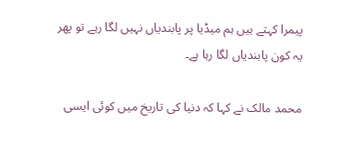پیمرا کہتے ہیں ہم میڈیا پر پابندیاں نہیں لگا رہے تو پھر یہ کون پابندیاں لگا رہا ہے۔

محمد مالک نے کہا کہ دنیا کی تاریخ میں کوئی ایسی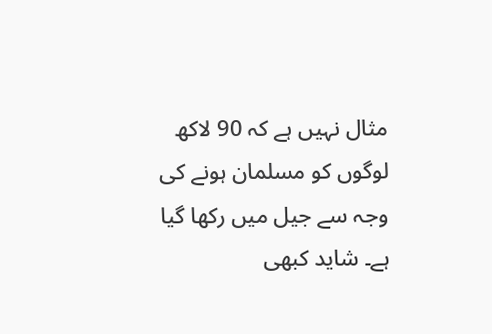مثال نہیں ہے کہ 90 لاکھ لوگوں کو مسلمان ہونے کی وجہ سے جیل میں رکھا گیا ہے۔ شاید کبھی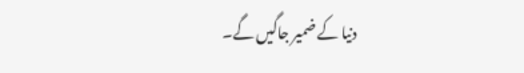دنیا کے ضمیر جاگیں گے۔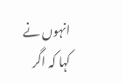انہوں نے کہا کہ اگر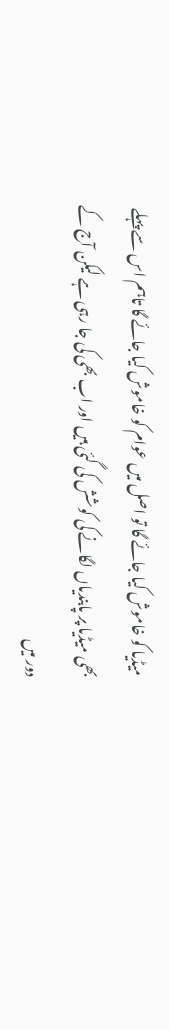میڈیا کو خاموش کیا جائے گا تو اصل میں عوام کو خاموش کیا جائے گا تاہم اس سے پہلے بھی میڈیا پر پابندیاں لگانے کی کوشش کی گئی ہیں اور اب بھی کی جا رہی ہے لیکن آج کے دور میں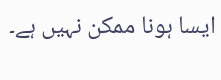ایسا ہونا ممکن نہیں ہے۔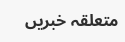متعلقہ خبریں